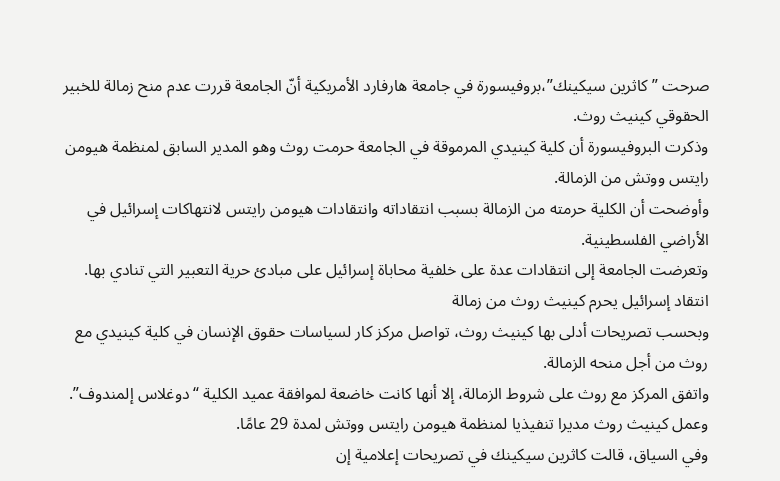صرحت ” كاثرين سيكينك”،بروفيسورة في جامعة هارفارد الأمريكية أنّ الجامعة قررت عدم منح زمالة للخبير الحقوقي كينيث روث.
وذكرت البروفيسورة أن كلية كينيدي المرموقة في الجامعة حرمت روث وهو المدير السابق لمنظمة هيومن رايتس ووتش من الزمالة.
وأوضحت أن الكلية حرمته من الزمالة بسبب انتقاداته وانتقادات هيومن رايتس لانتهاكات إسرائيل في الأراضي الفلسطينية.
وتعرضت الجامعة إلى انتقادات عدة على خلفية محاباة إسرائيل على مبادئ حرية التعبير التي تنادي بها.
انتقاد إسرائيل يحرم كينيث روث من زمالة
وبحسب تصريحات أدلى بها كينيث روث، تواصل مركز كار لسياسات حقوق الإنسان في كلية كينيدي مع روث من أجل منحه الزمالة.
واتفق المركز مع روث على شروط الزمالة، إلا أنها كانت خاضعة لموافقة عميد الكلية “دوغلاس إلمندوف”.
وعمل كينيث روث مديرا تنفيذيا لمنظمة هيومن رايتس ووتش لمدة 29 عامًا.
وفي السياق، قالت كاثرين سيكينك في تصريحات إعلامية إن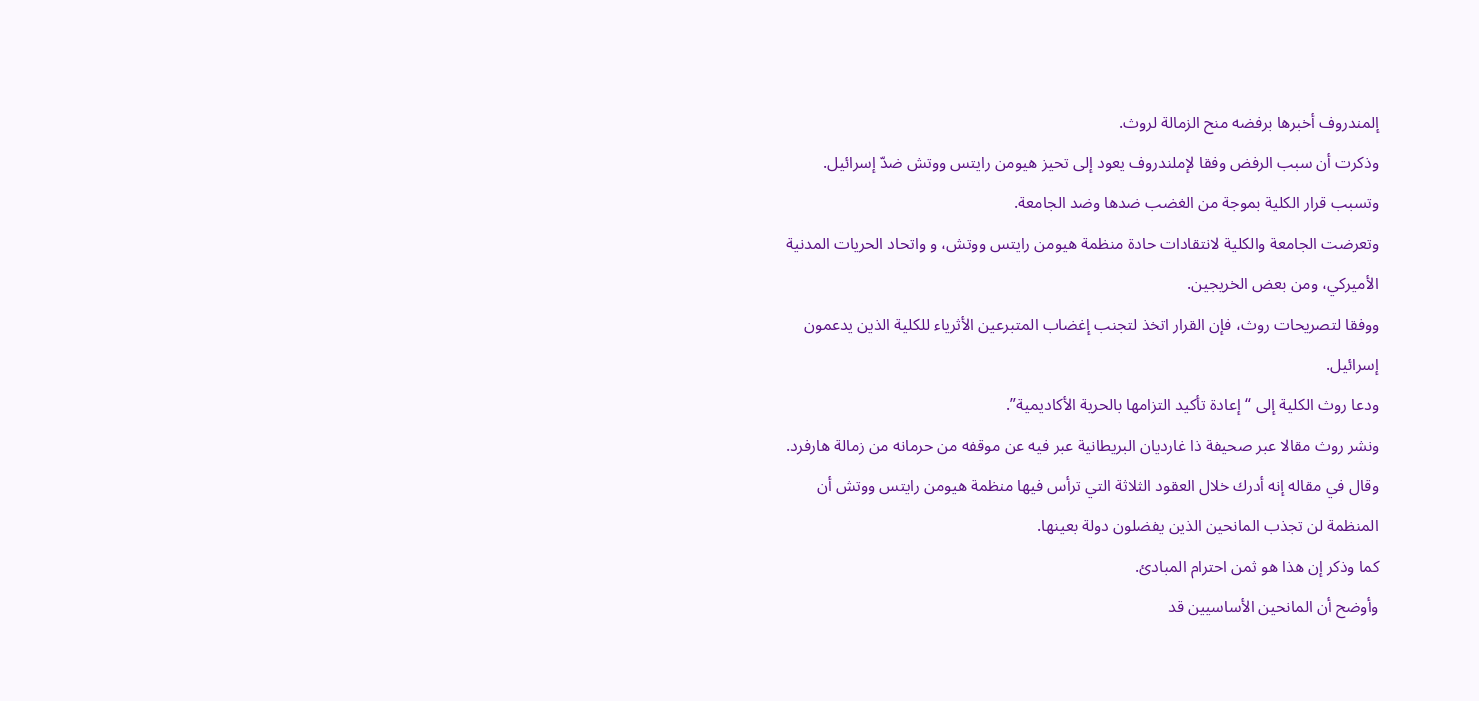إلمندروف أخبرها برفضه منح الزمالة لروث.
وذكرت أن سبب الرفض وفقا لإملندروف يعود إلى تحيز هيومن رايتس ووتش ضدّ إسرائيل.
وتسبب قرار الكلية بموجة من الغضب ضدها وضد الجامعة.
وتعرضت الجامعة والكلية لانتقادات حادة منظمة هيومن رايتس ووتش، و واتحاد الحريات المدنية الأميركي، ومن بعض الخريجين.
ووفقا لتصريحات روث، فإن القرار اتخذ لتجنب إغضاب المتبرعين الأثرياء للكلية الذين يدعمون إسرائيل.
ودعا روث الكلية إلى “إعادة تأكيد التزامها بالحرية الأكاديمية”.
ونشر روث مقالا عبر صحيفة ذا غارديان البريطانية عبر فيه عن موقفه من حرمانه من زمالة هارفرد.
وقال في مقاله إنه أدرك خلال العقود الثلاثة التي ترأس فيها منظمة هيومن رايتس ووتش أن المنظمة لن تجذب المانحين الذين يفضلون دولة بعينها.
كما وذكر إن هذا هو ثمن احترام المبادئ.
وأوضح أن المانحين الأساسيين قد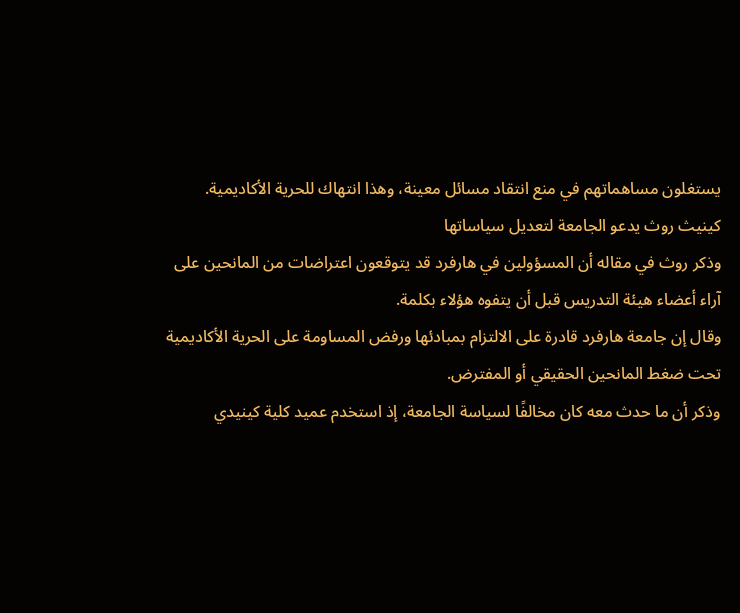يستغلون مساهماتهم في منع انتقاد مسائل معينة، وهذا انتهاك للحرية الأكاديمية.
كينيث روث يدعو الجامعة لتعديل سياساتها
وذكر روث في مقاله أن المسؤولين في هارفرد قد يتوقعون اعتراضات من المانحين على آراء أعضاء هيئة التدريس قبل أن يتفوه هؤلاء بكلمة.
وقال إن جامعة هارفرد قادرة على الالتزام بمبادئها ورفض المساومة على الحرية الأكاديمية تحت ضغط المانحين الحقيقي أو المفترض.
وذكر أن ما حدث معه كان مخالفًا لسياسة الجامعة، إذ استخدم عميد كلية كينيدي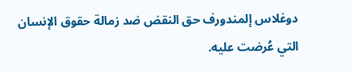دوغلاس إلمندورف حق النقض ضد زمالة حقوق الإنسان التي عُرضت عليه.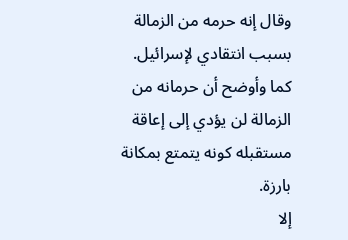وقال إنه حرمه من الزمالة بسبب انتقادي لإسرائيل.
كما وأوضح أن حرمانه من الزمالة لن يؤدي إلى إعاقة مستقبله كونه يتمتع بمكانة بارزة.
إلا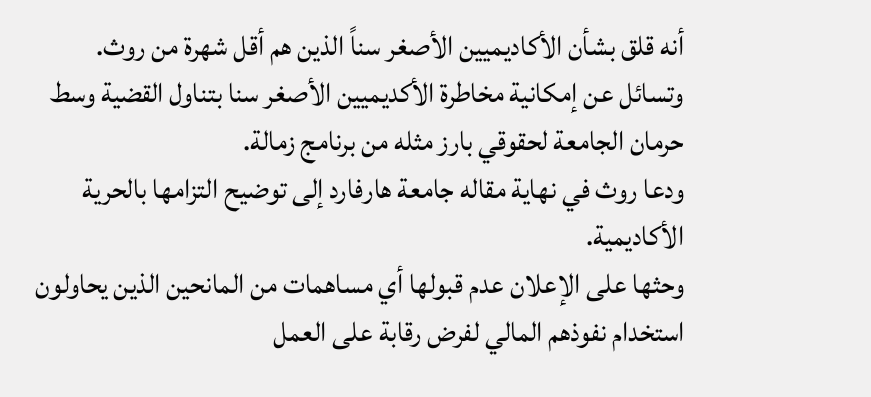أنه قلق بشأن الأكاديميين الأصغر سناً الذين هم أقل شهرة من روث.
وتسائل عن إمكانية مخاطرة الأكديميين الأصغر سنا بتناول القضية وسط حرمان الجامعة لحقوقي بارز مثله من برنامج زمالة.
ودعا روث في نهاية مقاله جامعة هارفارد إلى توضيح التزامها بالحرية الأكاديمية.
وحثها على الإعلان عدم قبولها أي مساهمات من المانحين الذين يحاولون استخدام نفوذهم المالي لفرض رقابة على العمل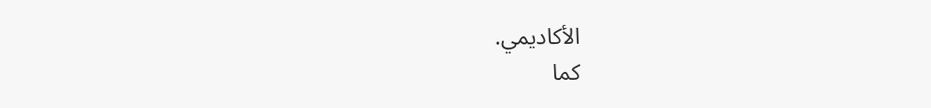الأكاديمي.
كما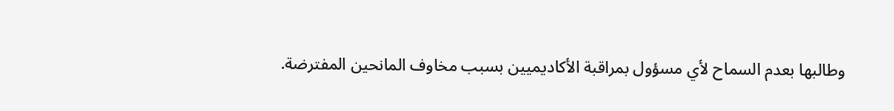وطالبها بعدم السماح لأي مسؤول بمراقبة الأكاديميين بسبب مخاوف المانحين المفترضة.